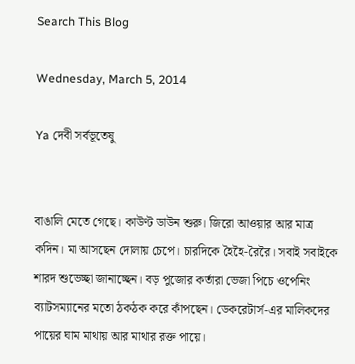Search This Blog

Wednesday, March 5, 2014

Ya দেবী সর্বভূতেষু


বাঙালি মেতে গেছে। কাউণ্ট ডাউন শুরু। জিরো আওয়ার আর মাত্র কদিন। মা আসছেন দোলায় চেপে। চারদিকে হৈহৈ-রৈরৈ। সবাই সবাইকে শারদ শুভেচ্ছা জানাচ্ছেন। বড় পুজোর কর্তারা ভেজা পিচে ওপেনিং ব্যাটসম্যানের মতো ঠকঠক করে কাঁপছেন। ডেকরেটার্স-এর মালিকদের পায়ের ঘাম মাথায় আর মাথার রক্ত পায়ে।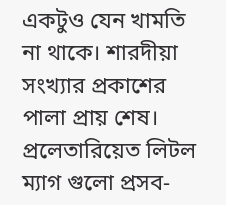একটুও যেন খামতি না থাকে। শারদীয়া সংখ্যার প্রকাশের পালা প্রায় শেষ। প্রলেতারিয়েত লিটল ম্যাগ গুলো প্রসব-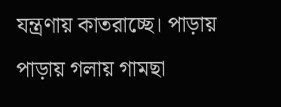যন্ত্রণায় কাতরাচ্ছে। পাড়ায় পাড়ায় গলায় গামছা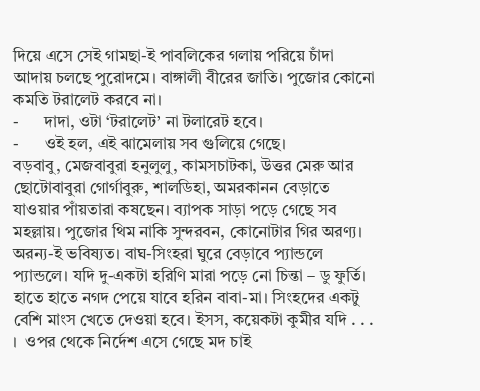দিয়ে এসে সেই গামছা-ই পাবলিকের গলায় পরিয়ে চাঁদা আদায় চলছে পুরোদমে। বাঙ্গালী বীরের জাতি। পুজোর কোনো কমতি টরালেট করবে না।
-      দাদা, ওটা ‘টরালেট’ না টলারেট হবে।
-      ওই হল, এই ঝামেলায় সব গুলিয়ে গেছে।
বড়বাবু, মেজবাবুরা হনুলুলু, কামসচাটকা, উত্তর মেরু আর ছোটোবাবুরা গোর্গাবুরু, শালডিহা, অমরকানন বেড়াতে যাওয়ার পাঁয়তারা কষছেন। ব্যাপক সাড়া পড়ে গেছে সব মহল্লায়। পুজোর থিম নাকি সুন্দরবন, কোনোটার গির অরণ্য। অরন্য-ই ভবিষ্যত। বাঘ-সিংহরা ঘুরে বেড়াবে প্যান্ডলে প্যান্ডলে। যদি দু-একটা হরিণি মারা পড়ে নো চিন্তা – ডু ফুর্তি। হাতে হাতে নগদ পেয়ে যাবে হরিন বাবা-মা। সিংহদের একটু বেশি মাংস খেতে দেওয়া হবে। ইসস, কয়েকটা কুমীর যদি . . . ।  ওপর থেকে নির্দেশ এসে গেছে মদ চাই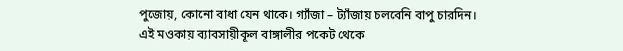পুজোয়, কোনো বাধা যেন থাকে। গ্যাঁজা – ট্যাঁজায় চলবেনি বাপু চারদিন।
এই মওকায় ব্যাবসায়ীকূল বাঙ্গালীর পকেট থেকে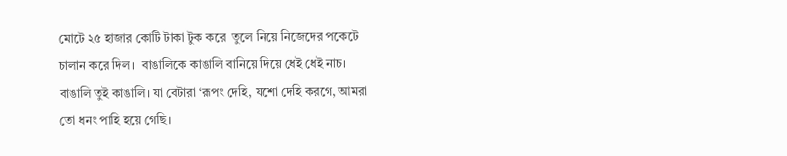মোটে ২৫ হাজার কোটি টাকা টুক করে  তুলে নিয়ে নিজেদের পকেটে চালান করে দিল।  বাঙালিকে কাঙালি বানিয়ে দিয়ে ধেই ধেই নাচ। বাঙালি তুই কাঙালি। যা বেটারা ‘রূপং দেহি, যশো দেহি করগে, আমরা তো ধনং পাহি হয়ে গেছি।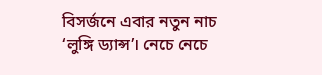বিসর্জনে এবার নতুন নাচ ‘লুঙ্গি ড্যান্স’। নেচে নেচে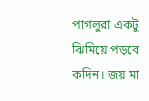পাগলুরা একটু ঝিমিয়ে পড়বে কদিন। জয় মা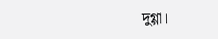দুগ্গা।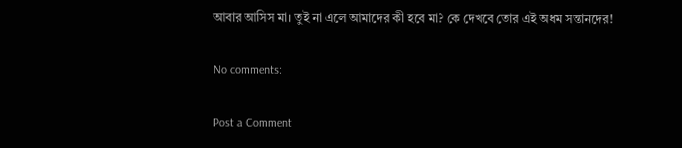আবার আসিস মা। তুই না এলে আমাদের কী হবে মা? কে দেখবে তোর এই অধম সন্তানদের!

No comments:

Post a Comment